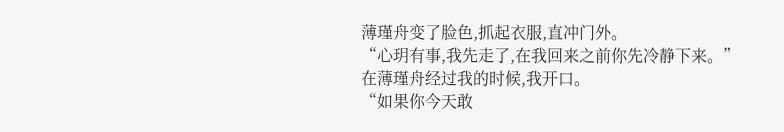薄瑾舟变了脸色,抓起衣服,直冲门外。
“心玥有事,我先走了,在我回来之前你先冷静下来。”
在薄瑾舟经过我的时候,我开口。
“如果你今天敢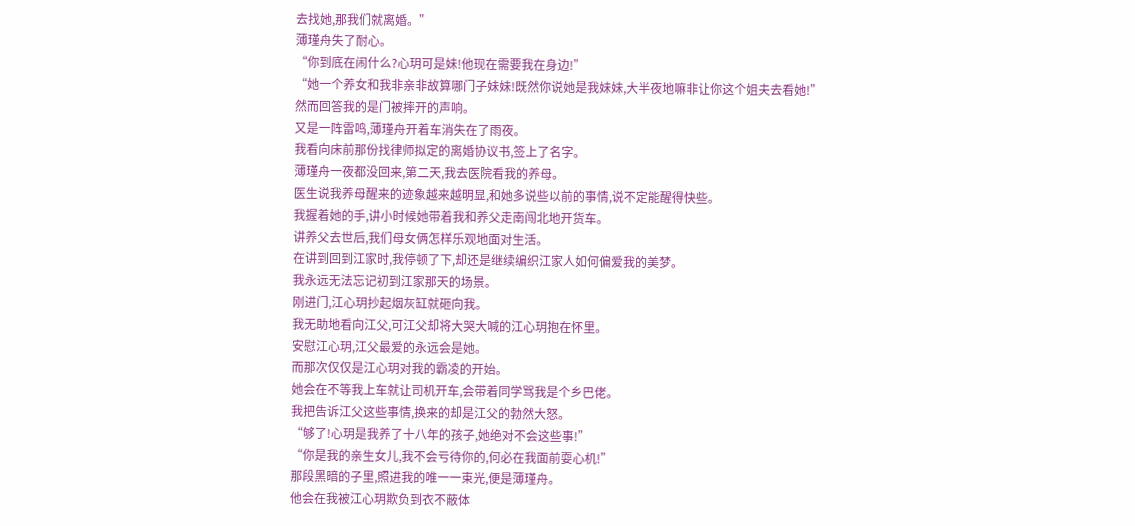去找她,那我们就离婚。”
薄瑾舟失了耐心。
“你到底在闹什么?心玥可是妹!他现在需要我在身边!”
“她一个养女和我非亲非故算哪门子妹妹!既然你说她是我妹妹,大半夜地嘛非让你这个姐夫去看她!”
然而回答我的是门被摔开的声响。
又是一阵雷鸣,薄瑾舟开着车消失在了雨夜。
我看向床前那份找律师拟定的离婚协议书,签上了名字。
薄瑾舟一夜都没回来,第二天,我去医院看我的养母。
医生说我养母醒来的迹象越来越明显,和她多说些以前的事情,说不定能醒得快些。
我握着她的手,讲小时候她带着我和养父走南闯北地开货车。
讲养父去世后,我们母女俩怎样乐观地面对生活。
在讲到回到江家时,我停顿了下,却还是继续编织江家人如何偏爱我的美梦。
我永远无法忘记初到江家那天的场景。
刚进门,江心玥抄起烟灰缸就砸向我。
我无助地看向江父,可江父却将大哭大喊的江心玥抱在怀里。
安慰江心玥,江父最爱的永远会是她。
而那次仅仅是江心玥对我的霸凌的开始。
她会在不等我上车就让司机开车,会带着同学骂我是个乡巴佬。
我把告诉江父这些事情,换来的却是江父的勃然大怒。
“够了!心玥是我养了十八年的孩子,她绝对不会这些事!”
“你是我的亲生女儿,我不会亏待你的,何必在我面前耍心机!”
那段黑暗的子里,照进我的唯一一束光,便是薄瑾舟。
他会在我被江心玥欺负到衣不蔽体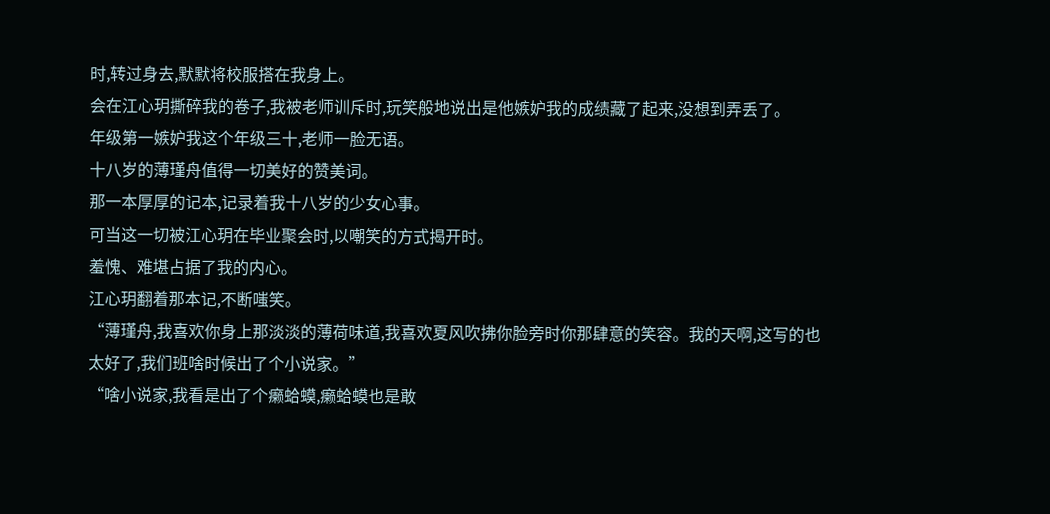时,转过身去,默默将校服搭在我身上。
会在江心玥撕碎我的卷子,我被老师训斥时,玩笑般地说出是他嫉妒我的成绩藏了起来,没想到弄丢了。
年级第一嫉妒我这个年级三十,老师一脸无语。
十八岁的薄瑾舟值得一切美好的赞美词。
那一本厚厚的记本,记录着我十八岁的少女心事。
可当这一切被江心玥在毕业聚会时,以嘲笑的方式揭开时。
羞愧、难堪占据了我的内心。
江心玥翻着那本记,不断嗤笑。
“薄瑾舟,我喜欢你身上那淡淡的薄荷味道,我喜欢夏风吹拂你脸旁时你那肆意的笑容。我的天啊,这写的也太好了,我们班啥时候出了个小说家。”
“啥小说家,我看是出了个癞蛤蟆,癞蛤蟆也是敢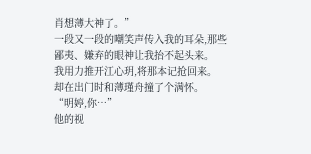肖想薄大神了。”
一段又一段的嘲笑声传入我的耳朵,那些鄙夷、嫌弃的眼神让我抬不起头来。
我用力推开江心玥,将那本记抢回来。
却在出门时和薄瑾舟撞了个满怀。
“明婷,你…”
他的视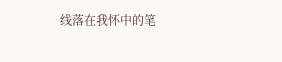线落在我怀中的笔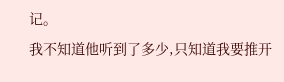记。
我不知道他听到了多少,只知道我要推开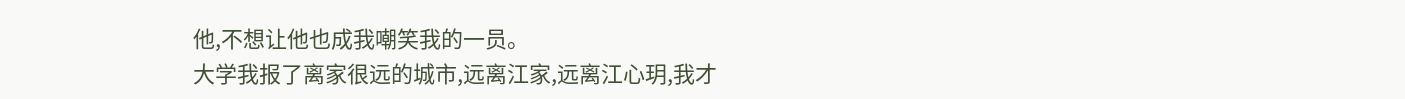他,不想让他也成我嘲笑我的一员。
大学我报了离家很远的城市,远离江家,远离江心玥,我才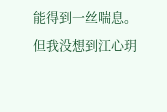能得到一丝喘息。
但我没想到江心玥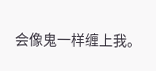会像鬼一样缠上我。